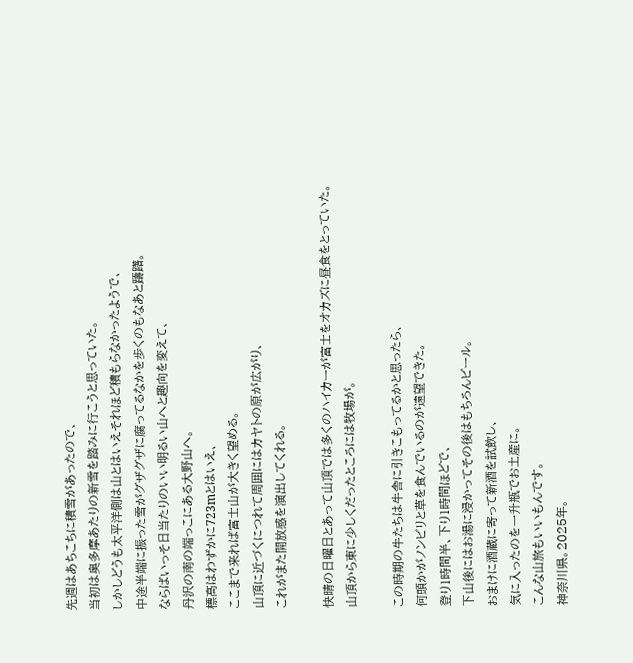先週はあちこちに積雪があったので、
当初は奥多摩あたりの新雪を踏みに行こうと思っていた。
しかしどうも太平洋側は山とはいえそれほど積もらなかったようで、
中途半端に振った雪がグザグザに腐ってるなかを歩くのもなあと躊躇。
ならばいっそ日当たりのいい明るい山へと趣向を変えて、
丹沢の南の端っこにある大野山へ。
標高はわずかに723mとはいえ、
ここまで来れば富士山が大きく望める。
山頂に近づくにつれて周囲にはカヤトの原が広がり、
これがまた開放感を演出してくれる。

快晴の日曜日とあって山頂では多くのハイカーが富士をオカズに昼食をとっていた。
山頂から東に少しくだったところには牧場が。

この時期の牛たちは牛舎に引きこもってるかと思ったら、
何頭かがノンビリと草を食んでいるのが遠望できた。
登り1時間半、下り1時間ほどで、
下山後にはお湯に浸かってその後はもちろんビール。
おまけに酒蔵に寄って新酒を試飲し、
気に入ったのを一升瓶でお土産に。
こんな山旅もいいもんです。
神奈川県。2025年。